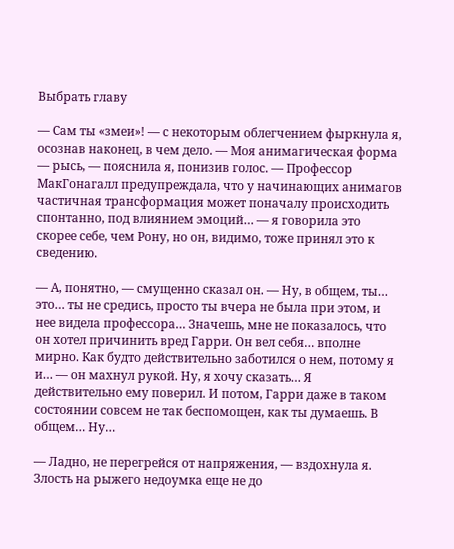Выбрать главу

— Сам ты «змеи»! — с некоторым облегчением фыркнула я, осознав наконец, в чем дело. — Моя анимагическая форма — рысь, — пояснила я, понизив голос. — Профессор МакГонагалл предупреждала, что у начинающих анимагов частичная трансформация может поначалу происходить спонтанно, под влиянием эмоций… — я говорила это скорее себе, чем Рону, но он, видимо, тоже принял это к сведению.

— А, понятно, — смущенно сказал он. — Ну, в общем, ты… это… ты не средись, просто ты вчера не была при этом, и нее видела профессора… Значешь, мне не показалось, что он хотел причинить вред Гарри. Он вел себя… вполне мирно. Как будто действительно заботился о нем, потому я и… — он махнул рукой. Ну, я хочу сказать… Я действительно ему поверил. И потом, Гарри даже в таком состоянии совсем не так беспомощен, как ты думаешь. В общем… Ну…

— Ладно, не перегрейся от напряжения, — вздохнула я. Злость на рыжего недоумка еще не до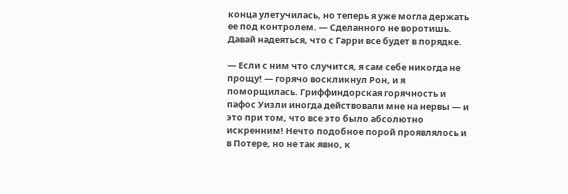конца улетучилась, но теперь я уже могла держать ее под контролем. — Сделанного не воротишь. Давай надеяться, что с Гарри все будет в порядке.

— Если с ним что случится, я сам себе никогда не прощу! — горячо воскликнул Рон, и я поморщилась. Гриффиндорская горячность и пафос Уизли иногда действовали мне на нервы — и это при том, что все это было абсолютно искренним! Нечто подобное порой проявлялось и в Потере, но не так явно, к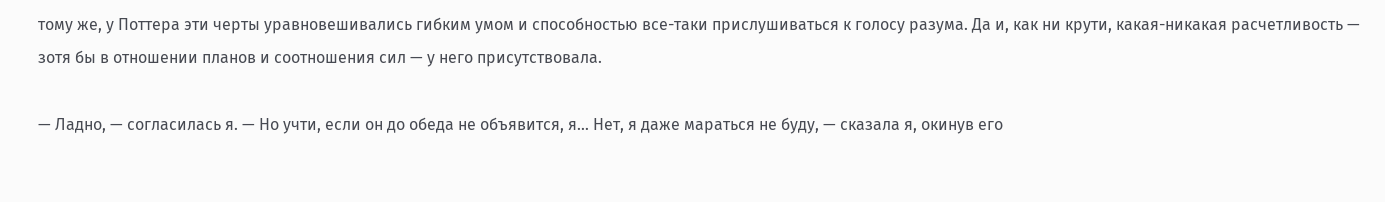тому же, у Поттера эти черты уравновешивались гибким умом и способностью все-таки прислушиваться к голосу разума. Да и, как ни крути, какая-никакая расчетливость — зотя бы в отношении планов и соотношения сил — у него присутствовала.

— Ладно, — согласилась я. — Но учти, если он до обеда не объявится, я… Нет, я даже мараться не буду, — сказала я, окинув его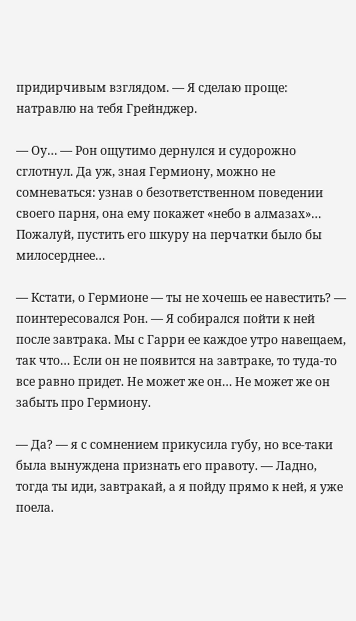придирчивым взглядом. — Я сделаю проще: натравлю на тебя Грейнджер.

— Оу… — Рон ощутимо дернулся и судорожно сглотнул. Да уж, зная Гермиону, можно не сомневаться: узнав о безответственном поведении своего парня, она ему покажет «небо в алмазах»… Пожалуй, пустить его шкуру на перчатки было бы милосерднее…

— Кстати, о Гермионе — ты не хочешь ее навестить? — поинтересовался Рон. — Я собирался пойти к ней после завтрака. Мы с Гарри ее каждое утро навещаем, так что… Если он не появится на завтраке, то туда-то все равно придет. Не может же он… Не может же он забыть про Гермиону.

— Да? — я с сомнением прикусила губу, но все-таки была вынуждена признать его правоту. — Ладно, тогда ты иди, завтракай, а я пойду прямо к ней, я уже поела.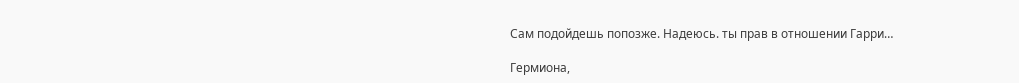Сам подойдешь попозже. Надеюсь. ты прав в отношении Гарри…

Гермиона,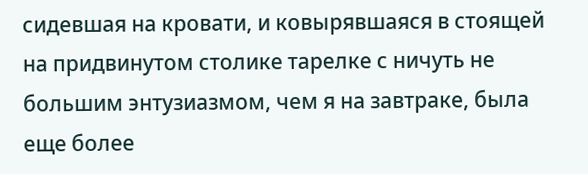сидевшая на кровати, и ковырявшаяся в стоящей на придвинутом столике тарелке с ничуть не большим энтузиазмом, чем я на завтраке, была еще более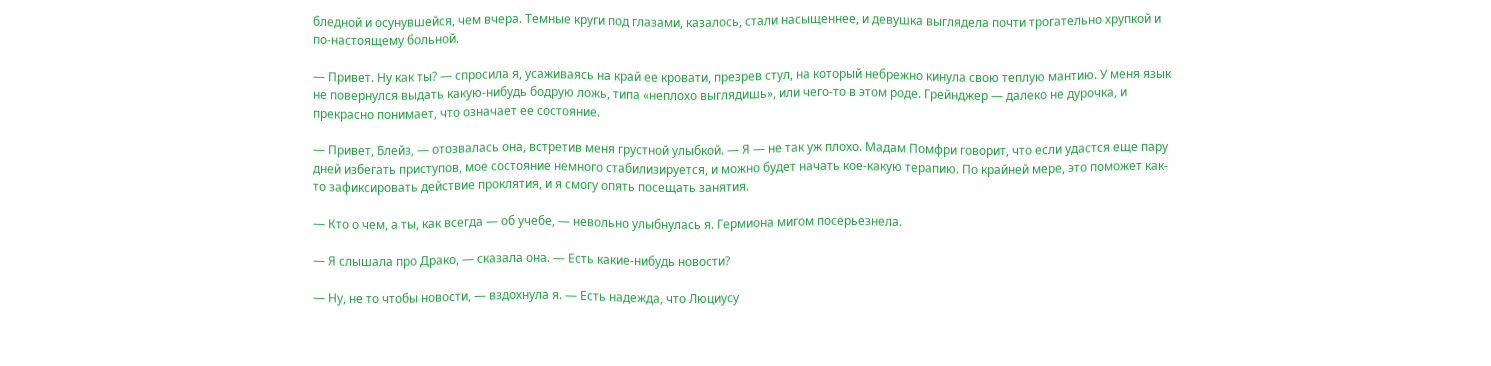бледной и осунувшейся, чем вчера. Темные круги под глазами, казалось, стали насыщеннее, и девушка выглядела почти трогательно хрупкой и по-настоящему больной.

— Привет. Ну как ты? — спросила я, усаживаясь на край ее кровати, презрев стул, на который небрежно кинула свою теплую мантию. У меня язык не повернулся выдать какую-нибудь бодрую ложь, типа «неплохо выглядишь», или чего-то в этом роде. Грейнджер — далеко не дурочка, и прекрасно понимает, что означает ее состояние.

— Привет, Блейз, — отозвалась она, встретив меня грустной улыбкой. — Я — не так уж плохо. Мадам Помфри говорит, что если удастся еще пару дней избегать приступов, мое состояние немного стабилизируется, и можно будет начать кое-какую терапию. По крайней мере, это поможет как-то зафиксировать действие проклятия, и я смогу опять посещать занятия.

— Кто о чем, а ты, как всегда — об учебе, — невольно улыбнулась я. Гермиона мигом посерьезнела.

— Я слышала про Драко, — сказала она. — Есть какие-нибудь новости?

— Ну, не то чтобы новости, — вздохнула я. — Есть надежда, что Люциусу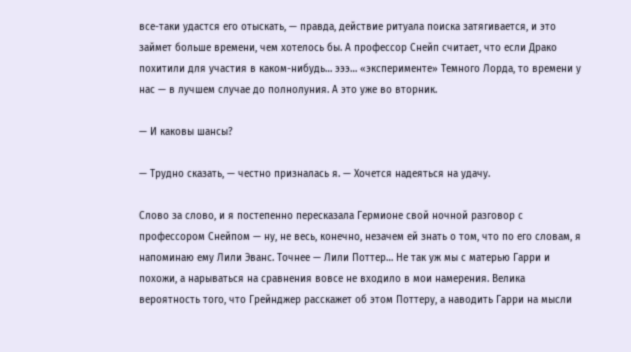все-таки удастся его отыскать, — правда, действие ритуала поиска затягивается, и это займет больше времени, чем хотелось бы. А профессор Снейп считает, что если Драко похитили для участия в каком-нибудь… эээ… «эксперименте» Темного Лорда, то времени у нас — в лучшем случае до полнолуния. А это уже во вторник.

— И каковы шансы?

— Трудно сказать, — честно призналась я. — Хочется надеяться на удачу.

Слово за слово, и я постепенно пересказала Гермионе свой ночной разговор с профессором Снейпом — ну, не весь, конечно, незачем ей знать о том, что по его словам, я напоминаю ему Лили Эванс. Точнее — Лили Поттер… Не так уж мы с матерью Гарри и похожи, а нарываться на сравнения вовсе не входило в мои намерения. Велика вероятность того, что Грейнджер расскажет об этом Поттеру, а наводить Гарри на мысли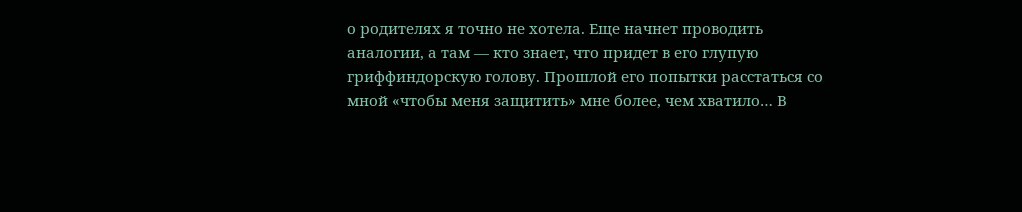о родителях я точно не хотела. Еще начнет проводить аналогии, а там — кто знает, что придет в его глупую гриффиндорскую голову. Прошлой его попытки расстаться со мной «чтобы меня защитить» мне более, чем хватило… В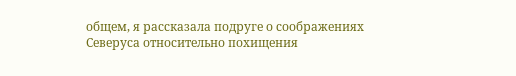общем, я рассказала подруге о соображениях Северуса относительно похищения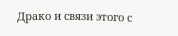Драко и связи этого с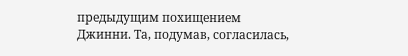предыдущим похищением Джинни. Та, подумав, согласилась,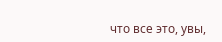что все это, увы,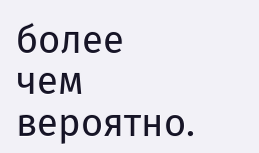более чем вероятно.